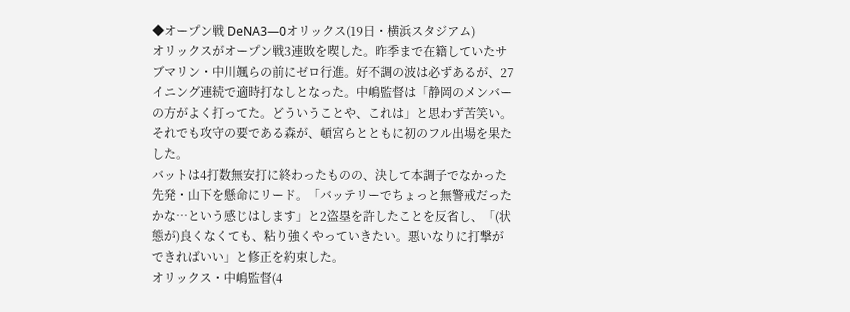◆オープン戦 DeNA3―0オリックス(19日・横浜スタジアム)
オリックスがオープン戦3連敗を喫した。昨季まで在籍していたサブマリン・中川颯らの前にゼロ行進。好不調の波は必ずあるが、27イニング連続で適時打なしとなった。中嶋監督は「静岡のメンバーの方がよく打ってた。どういうことや、これは」と思わず苦笑い。それでも攻守の要である森が、頓宮らとともに初のフル出場を果たした。
バットは4打数無安打に終わったものの、決して本調子でなかった先発・山下を懸命にリード。「バッテリーでちょっと無警戒だったかな…という感じはします」と2盗塁を許したことを反省し、「(状態が)良くなくても、粘り強くやっていきたい。悪いなりに打撃ができればいい」と修正を約束した。
オリックス・中嶋監督(4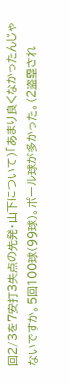回2/3を7安打3失点の先発・山下について)「あまり良くなかったんじゃないですか。5回100球(99球)。ボール球が多かった。(2盗塁され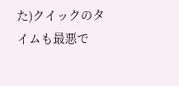た)クイックのタイムも最悪で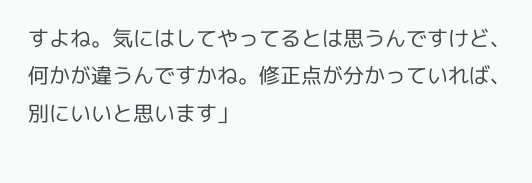すよね。気にはしてやってるとは思うんですけど、何かが違うんですかね。修正点が分かっていれば、別にいいと思います」